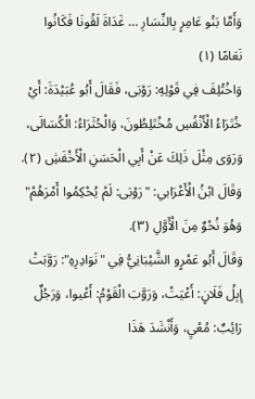وَأَمَّا بَنُو عَامِرٍ بِالنِّسَارِ … غَدَاةَ لَقُونَا فَكَانُوا نَعَامًا (١)
وَاخْتُلِفَ فِي قَوْلِهِ: رَوْبَى، فَقَالَ أَبُو عُبَيْدَةَ: أَيْ خُتَرَاءُ الْأَنْفُسِ مُخْتَلِطُونَ، وَالْحُثَرَاءُ: الْكُسَالَى، وَرَوَى مِثْلَ ذَلِكَ عَنْ أَبِي الْحَسَنِ الْأَخْفَشِ (٢).
وَقَالَ ابْنُ الْأَعْرَابي: "رَوْبَى: لَمْ يُحْكِمُوا أَمْرَهُمْ" وَهُوَ نُحْوٌ مِنَ الْأَوَّلِ (٣).
وَقَالَ أَبُو عَمْرٍو الشَّيْبَانِيُّ فِي "نَوَادِرِهِ": رَوَّبَتْ إِبِلُ فَلَانٍ: أَعْيَتْ، وَرَوَّبَ الْقَوْمُ: أَعْيوا، وَرَجُلٌ رَائِبٌ: مُعْيِ، وَأَنْشَدَ هَذَا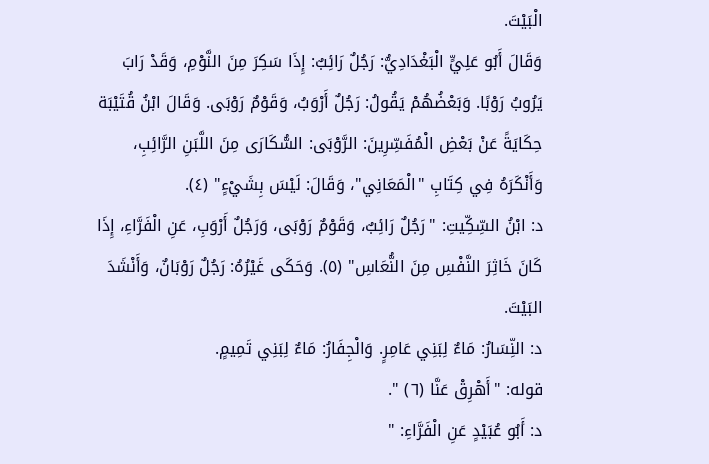الْبَيْتَ.
وَقَالَ أَبُو عَلِيٍّ الْبَغْدَادِيُّ: رَجُلٌ رَائِبٌ: إِذَا سَكِرَ مِنَ النَّوْمِ، وَقَدْ رَابَ يَرُوبُ رَوْبًا. وَبَعْضُهُمْ يَقُولُ: رَجُلٌ أَرْوَبُ، وَقَوْمٌ رَوْبَى. وَقَالَ ابْنُ قُتَيْبَة حِكَايَةً عَنْ بَعْضِ الْمُفَسِّرِينَ: الرَّوْبَى: السُّكَارَى مِنَ اللَّبَنِ الرَّائِبِ، وَأَنْكَرَهُ فِي كِتَابِ "الْمَعَانِي"، وَقَالَ: لَيْسَ بِشَيْءٍ" (٤).
د: ابْنُ السِّكِّيتِ: "رَجُلٌ رَائِبٌ، وَقَوْمٌ رَوْبَى، وَرَجُلٌ أَرْوَبِ، عَنِ الْفَرَّاءِ، إِذَا كَانَ خَاثِرَ النَّفْسِ مِنَ النُّعَاسِ" (٥). وَحَكَى غَيْرُهُ: رَجُلٌ رَوْبَانٌ، وَأَنْشَدَ البَيْتَ.
د: النِّسَارُ: مَاءٌ لِبَنِي عَامِرٍ. وَالْجِفَارُ: مَاءٌ لِبَنِي تَمِيمٍ.
قوله: "أَهْرِقْ عَنَّا (٦) ".
د: أَبُو عُبَيْدٍ عَنِ الْفَرَّاءِ: "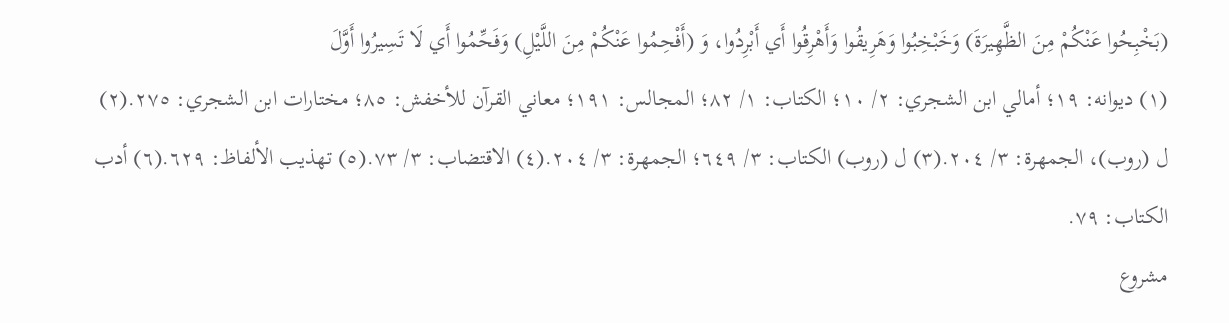(بَخْبِحُوا عَنْكُمْ مِنَ الظَّهِيرَةَ) وَخَبْخِبُوا وَهَرِيقُوا وَأَهْرِقُوا أَي أَبْرِدُوا، وَ (أَفْحِمُوا عَنْكُمْ مِنَ اللَّيْلِ) وَفَحِّمُوا أَي لَا تَسِيرُوا أَوَّلَ
(١) ديوانه: ١٩؛ أمالي ابن الشجري: ٢/ ١٠؛ الكتاب: ١/ ٨٢؛ المجالس: ١٩١؛ معاني القرآن للأخفش: ٨٥؛ مختارات ابن الشجري: ٢٧٥.(٢) ل (روب)، الجمهرة: ٣/ ٢٠٤.(٣) ل (روب) الكتاب: ٣/ ٦٤٩؛ الجمهرة: ٣/ ٢٠٤.(٤) الاقتضاب: ٣/ ٧٣.(٥) تهذيب الألفاظ: ٦٢٩.(٦) أدب الكتاب: ٧٩.
مشروع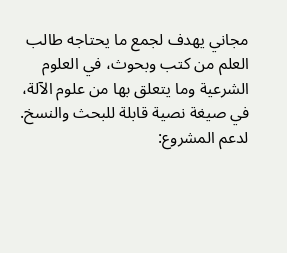مجاني يهدف لجمع ما يحتاجه طالب العلم من كتب وبحوث، في العلوم الشرعية وما يتعلق بها من علوم الآلة، في صيغة نصية قابلة للبحث والنسخ.
لدعم المشروع: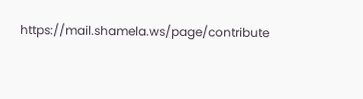https://mail.shamela.ws/page/contribute